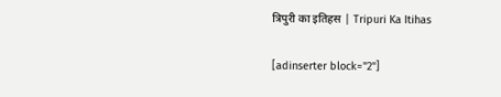त्रिपुरी का इतिहस | Tripuri Ka Itihas

[adinserter block="2"]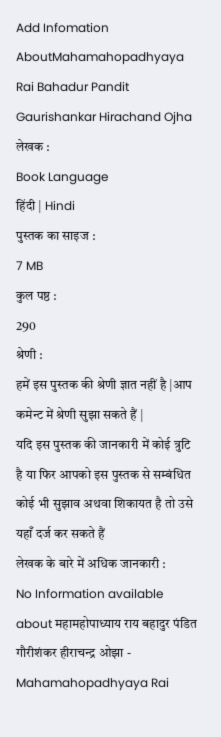Add Infomation AboutMahamahopadhyaya Rai Bahadur Pandit Gaurishankar Hirachand Ojha
लेखक :
Book Language
हिंदी | Hindi
पुस्तक का साइज :
7 MB
कुल पष्ठ :
290
श्रेणी :
हमें इस पुस्तक की श्रेणी ज्ञात नहीं है |आप कमेन्ट में श्रेणी सुझा सकते हैं |
यदि इस पुस्तक की जानकारी में कोई त्रुटि है या फिर आपको इस पुस्तक से सम्बंधित कोई भी सुझाव अथवा शिकायत है तो उसे यहाँ दर्ज कर सकते हैं
लेखक के बारे में अधिक जानकारी :
No Information available about महामहोपाध्याय राय बहादुर पंडित गौरीशंकर हीराचन्द्र ओझा - Mahamahopadhyaya Rai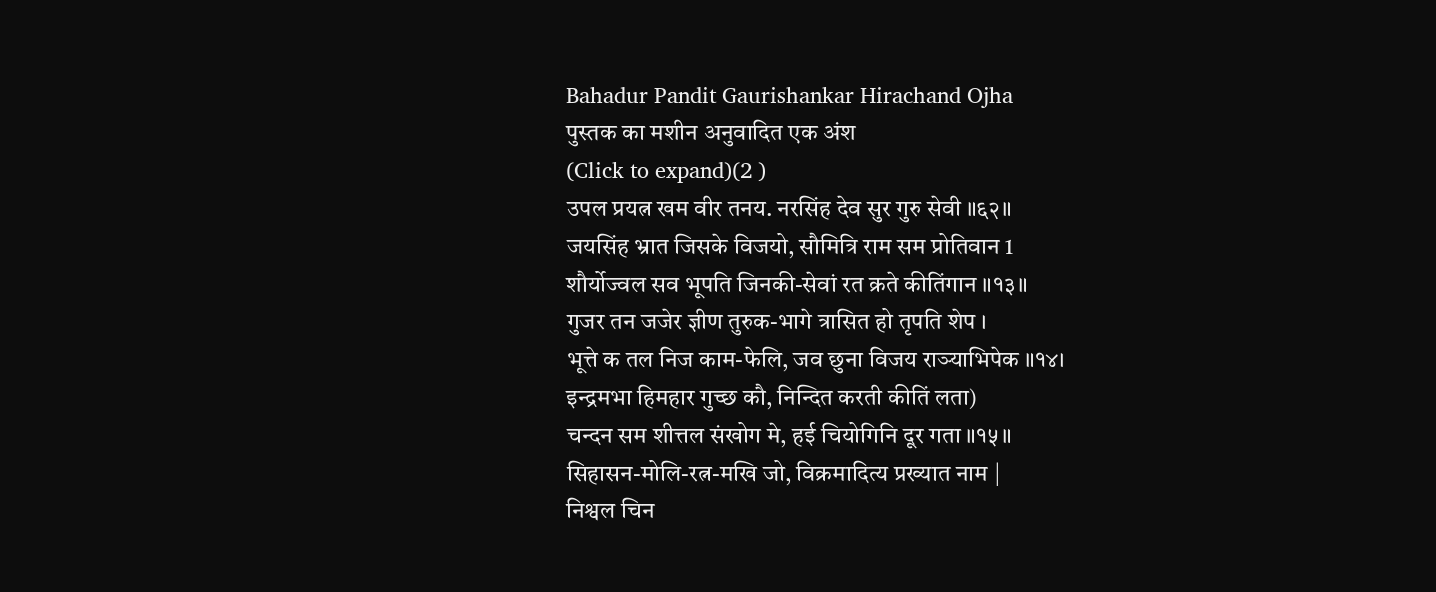Bahadur Pandit Gaurishankar Hirachand Ojha
पुस्तक का मशीन अनुवादित एक अंश
(Click to expand)(2 )
उपल प्रयत्न खम वीर तनय. नरसिंह देव सुर गुरु सेवी ॥६२॥
जयसिंह भ्रात जिसके विजयो, सौमित्रि राम सम प्रोतिवान 1
शौर्योज्वल सव भूपति जिनकी-सेवां रत क्रते कीतिंगान ॥१३॥
गुजर तन जजेर ज्ञीण तुरुक-भागे त्रासित हो तृपति शेप ।
भूत्ते क तल निज काम-फेलि, जव छुना विजय राञ्याभिपेक ॥१४।
इन्द्रमभा हिमहार गुच्छ कौ, निन्दित करती कीतिं लता)
चन्दन सम शीत्तल संखोग मे, हई चियोगिनि दूर गता ॥१५॥
सिहासन-मोलि-रत्न-मखि जो, विक्रमादित्य प्रख्यात नाम |
निश्वल चिन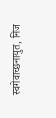स्वगेवाच्छनायुत, निज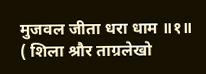मुजवल जीता धरा धाम ॥१॥
( शिला श्रौर ताग्रलेखो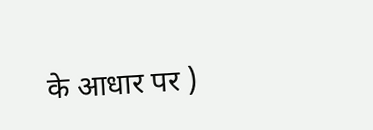के आधार पर )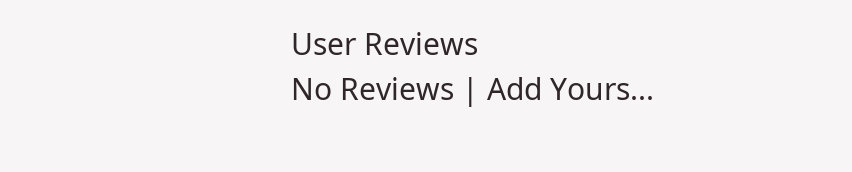User Reviews
No Reviews | Add Yours...